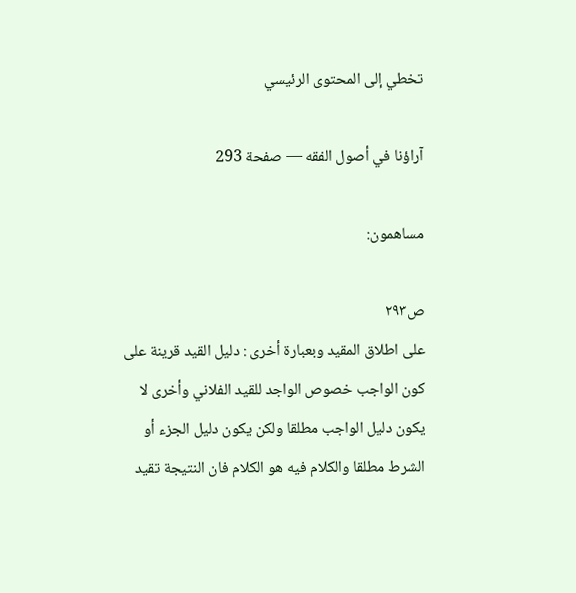تخطي إلى المحتوى الرئيسي

آراؤنا في أصول الفقه — صفحة 293

مساهمون:

ص٢٩٣
على اطلاق المقيد وبعبارة أخرى : دليل القيد قرينة على كون الواجب خصوص الواجد للقيد الفلاني وأخرى لا يكون دليل الواجب مطلقا ولكن يكون دليل الجزء أو الشرط مطلقا والكلام فيه هو الكلام فان النتيجة تقيد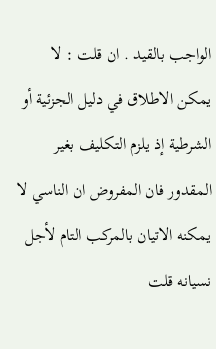الواجب بالقيد . ان قلت : لا يمكن الاطلاق في دليل الجزئية أو الشرطية إذ يلزم التكليف بغير المقدور فان المفروض ان الناسي لا يمكنه الاتيان بالمركب التام لأجل نسيانه قلت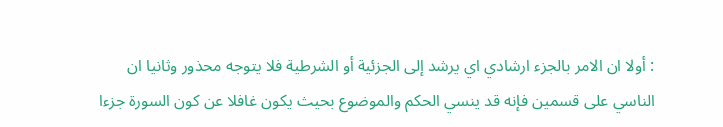: أولا ان الامر بالجزء ارشادي اي يرشد إلى الجزئية أو الشرطية فلا يتوجه محذور وثانيا ان الناسي على قسمين فإنه قد ينسي الحكم والموضوع بحيث يكون غافلا عن كون السورة جزءا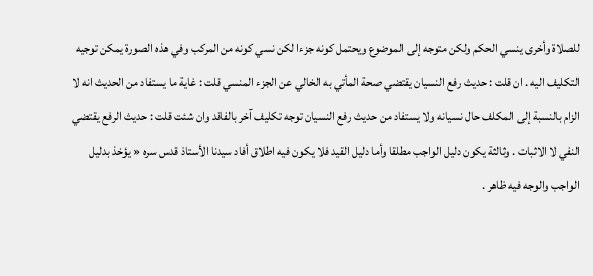للصلاة وأخرى ينسي الحكم ولكن متوجه إلى الموضوع ويحتمل كونه جزءا لكن نسي كونه من المركب وفي هذه الصورة يمكن توجيه التكليف اليه . ان قلت : حديث رفع النسيان يقتضي صحة المأتي به الخالي عن الجزء المنسي قلت : غاية ما يستفاد من الحديث انه لا الزام بالنسبة إلى المكلف حال نسيانه ولا يستفاد من حديث رفع النسيان توجه تكليف آخر بالفاقد وان شئت قلت : حديث الرفع يقتضي النفي لا الاثبات . وثالثة يكون دليل الواجب مطلقا وأما دليل القيد فلا يكون فيه اطلاق أفاد سيدنا الأستاذ قدس سره « يؤخذ بدليل الواجب والوجه فيه ظاهر .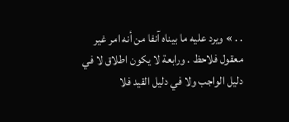. . » ويرد عليه ما بيناه آنفا من أنه امر غير معقول فلاحظ . ورابعة لا يكون اطلاق لا في دليل الواجب ولا في دليل القيد فلا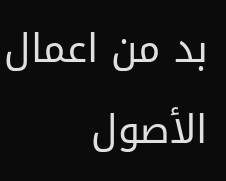بد من اعمال الأصول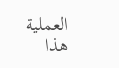العملية هذا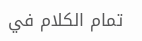تمام الكلام في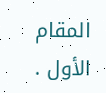المقام الأول .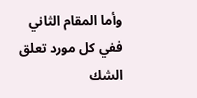وأما المقام الثاني ففي كل مورد تعلق الشك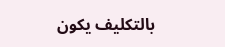بالتكليف يكون